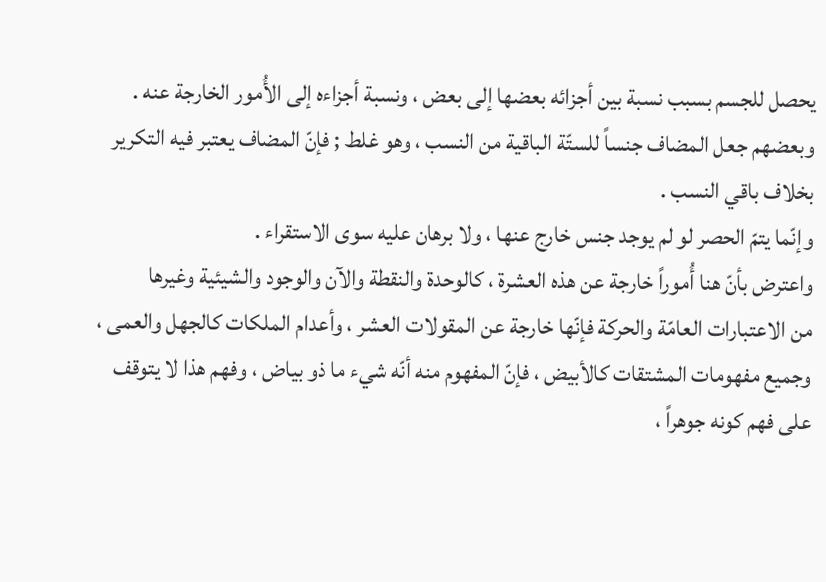يحصل للجسم بسبب نسبة بين أجزائه بعضها إلى بعض ، ونسبة أجزاءه إلى الأُمور الخارجة عنه .
وبعضهم جعل المضاف جنساً للستّة الباقية من النسب ، وهو غلط ; فإنّ المضاف يعتبر فيه التكرير
بخلاف باقي النسب .
وإنّما يتمّ الحصر لو لم يوجد جنس خارج عنها ، ولا برهان عليه سوى الاستقراء .
واعترض بأنّ هنا أُموراً خارجة عن هذه العشرة ، كالوحدة والنقطة والآن والوجود والشيئية وغيرها
من الاعتبارات العامّة والحركة فإنّها خارجة عن المقولات العشر ، وأعدام الملكات كالجهل والعمى ،
وجميع مفهومات المشتقات كالأبيض ، فإنّ المفهوم منه أنّه شيء ما ذو بياض ، وفهم هذا لا يتوقف
على فهم كونه جوهراً ،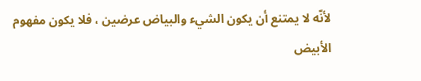لأنّه لا يمتنع أن يكون الشيء والبياض عرضين ، فلا يكون مفهوم الأبيض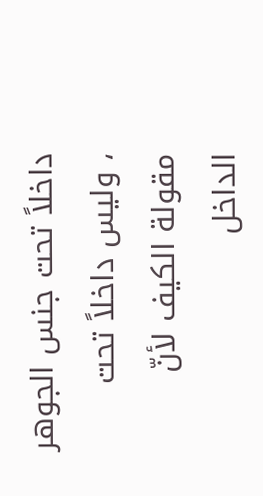داخلاً تحت جنس الجوهر ، وليس داخلاً تحت مقولة الكيف لأنّ الداخل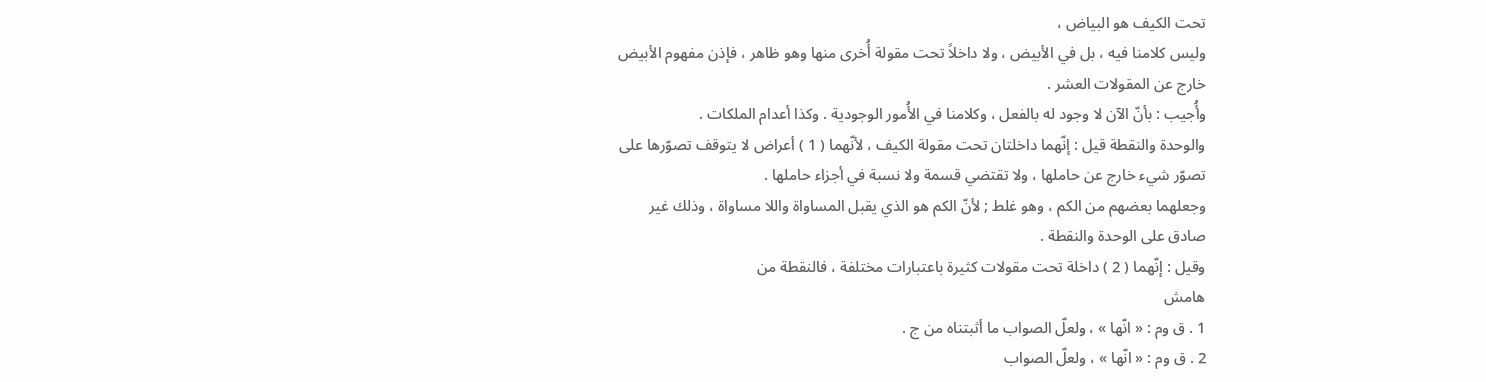تحت الكيف هو البياض ،
وليس كلامنا فيه ، بل في الأبيض ، ولا داخلاً تحت مقولة أُخرى منها وهو ظاهر ، فإذن مفهوم الأبيض
خارج عن المقولات العشر .
وأُجيب : بأنّ الآن لا وجود له بالفعل ، وكلامنا في الأُمور الوجودية . وكذا أعدام الملكات .
والوحدة والنقطة قيل : إنّهما داخلتان تحت مقولة الكيف ، لأنّهما ( 1 ) أعراض لا يتوقف تصوّرها على
تصوّر شيء خارج عن حاملها ، ولا تقتضي قسمة ولا نسبة في أجزاء حاملها .
وجعلهما بعضهم من الكم ، وهو غلط ; لأنّ الكم هو الذي يقبل المساواة واللا مساواة ، وذلك غير
صادق على الوحدة والنقطة .
وقيل : إنّهما ( 2 ) داخلة تحت مقولات كثيرة باعتبارات مختلفة ، فالنقطة من
هامش
1 . ق وم : « انّها » ، ولعلّ الصواب ما أثبتناه من ج .
2 . ق وم : « انّها » ، ولعلّ الصواب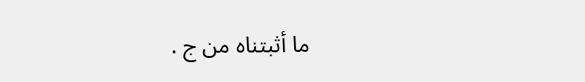ما أثبتناه من ج .